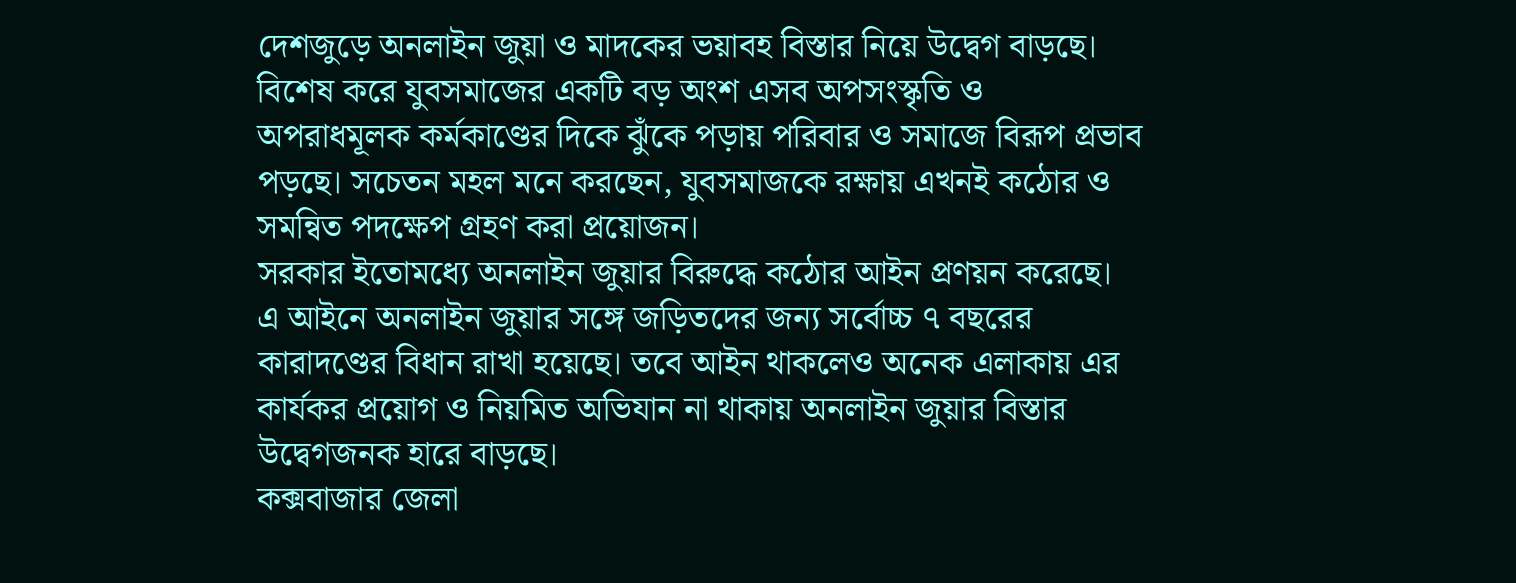দেশজুড়ে অনলাইন জুয়া ও মাদকের ভয়াবহ বিস্তার নিয়ে উদ্বেগ বাড়ছে। বিশেষ করে যুবসমাজের একটি বড় অংশ এসব অপসংস্কৃতি ও অপরাধমূলক কর্মকাণ্ডের দিকে ঝুঁকে পড়ায় পরিবার ও সমাজে বিরূপ প্রভাব পড়ছে। সচেতন মহল মনে করছেন, যুবসমাজকে রক্ষায় এখনই কঠোর ও সমন্বিত পদক্ষেপ গ্রহণ করা প্রয়োজন।
সরকার ইতোমধ্যে অনলাইন জুয়ার বিরুদ্ধে কঠোর আইন প্রণয়ন করেছে। এ আইনে অনলাইন জুয়ার সঙ্গে জড়িতদের জন্য সর্বোচ্চ ৭ বছরের কারাদণ্ডের বিধান রাখা হয়েছে। তবে আইন থাকলেও অনেক এলাকায় এর কার্যকর প্রয়োগ ও নিয়মিত অভিযান না থাকায় অনলাইন জুয়ার বিস্তার উদ্বেগজনক হারে বাড়ছে।
কক্সবাজার জেলা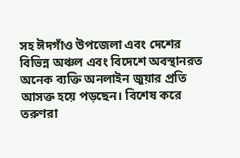সহ ঈদগাঁও উপজেলা এবং দেশের বিভিন্ন অঞ্চল এবং বিদেশে অবস্থানরত অনেক ব্যক্তি অনলাইন জুয়ার প্রতি আসক্ত হয়ে পড়ছেন। বিশেষ করে তরুণরা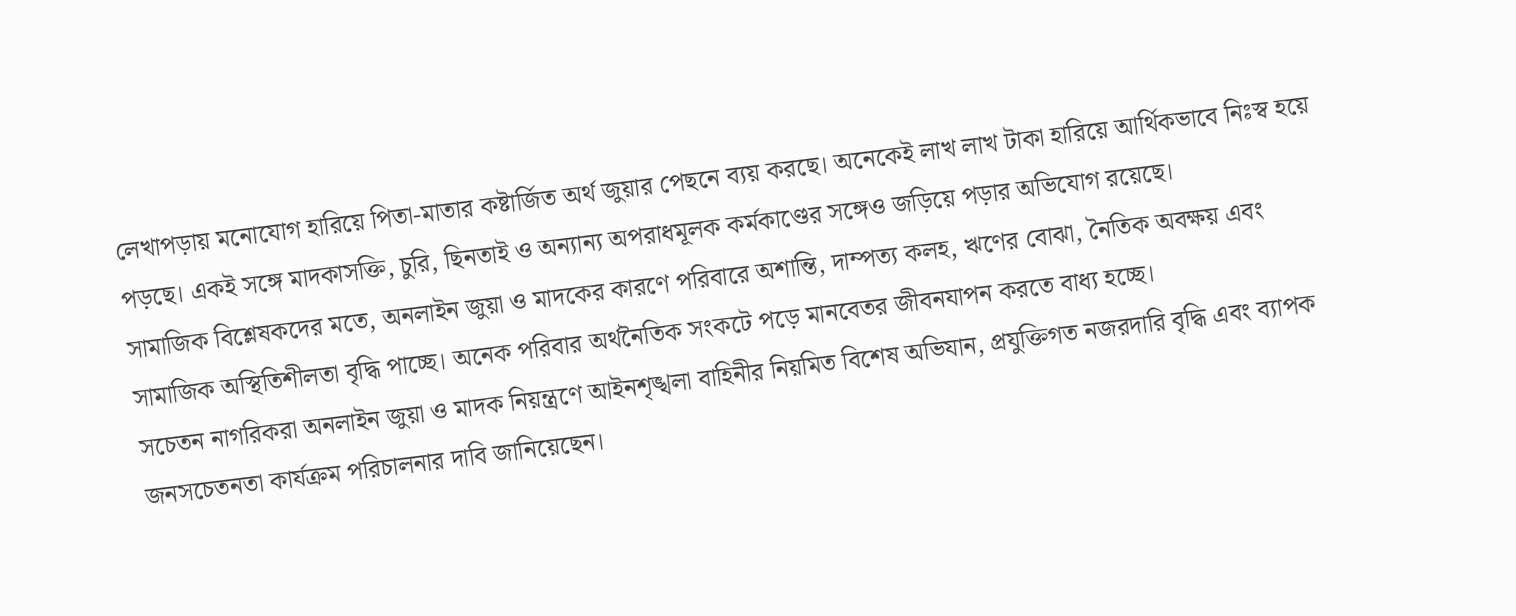লেখাপড়ায় মনোযোগ হারিয়ে পিতা-মাতার কষ্টার্জিত অর্থ জুয়ার পেছনে ব্যয় করছে। অনেকেই লাখ লাখ টাকা হারিয়ে আর্থিকভাবে নিঃস্ব হয়ে পড়ছে। একই সঙ্গে মাদকাসক্তি, চুরি, ছিনতাই ও অন্যান্য অপরাধমূলক কর্মকাণ্ডের সঙ্গেও জড়িয়ে পড়ার অভিযোগ রয়েছে।
সামাজিক বিশ্লেষকদের মতে, অনলাইন জুয়া ও মাদকের কারণে পরিবারে অশান্তি, দাম্পত্য কলহ, ঋণের বোঝা, নৈতিক অবক্ষয় এবং সামাজিক অস্থিতিশীলতা বৃদ্ধি পাচ্ছে। অনেক পরিবার অর্থনৈতিক সংকটে পড়ে মানবেতর জীবনযাপন করতে বাধ্য হচ্ছে।
সচেতন নাগরিকরা অনলাইন জুয়া ও মাদক নিয়ন্ত্রণে আইনশৃঙ্খলা বাহিনীর নিয়মিত বিশেষ অভিযান, প্রযুক্তিগত নজরদারি বৃদ্ধি এবং ব্যাপক জনসচেতনতা কার্যক্রম পরিচালনার দাবি জানিয়েছেন।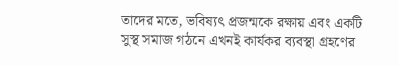তাদের মতে, ভবিষ্যৎ প্রজন্মকে রক্ষায় এবং একটি সুস্থ সমাজ গঠনে এখনই কার্যকর ব্যবস্থা গ্রহণের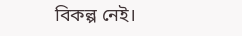বিকল্প নেই।